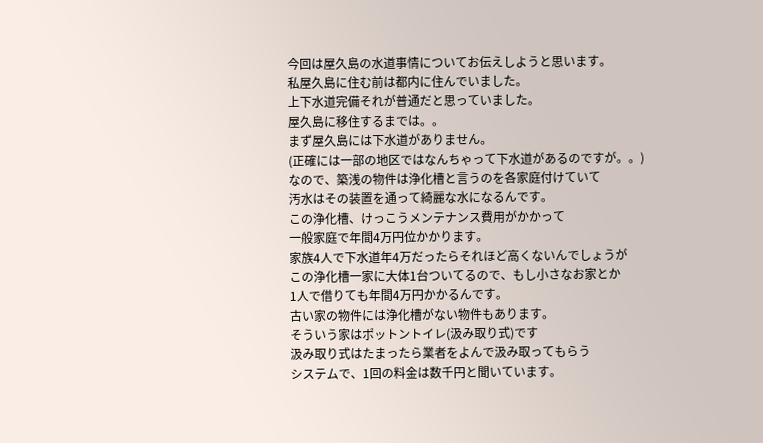今回は屋久島の水道事情についてお伝えしようと思います。
私屋久島に住む前は都内に住んでいました。
上下水道完備それが普通だと思っていました。
屋久島に移住するまでは。。
まず屋久島には下水道がありません。
(正確には一部の地区ではなんちゃって下水道があるのですが。。)
なので、築浅の物件は浄化槽と言うのを各家庭付けていて
汚水はその装置を通って綺麗な水になるんです。
この浄化槽、けっこうメンテナンス費用がかかって
一般家庭で年間4万円位かかります。
家族4人で下水道年4万だったらそれほど高くないんでしょうが
この浄化槽一家に大体1台ついてるので、もし小さなお家とか
1人で借りても年間4万円かかるんです。
古い家の物件には浄化槽がない物件もあります。
そういう家はポットントイレ(汲み取り式)です
汲み取り式はたまったら業者をよんで汲み取ってもらう
システムで、1回の料金は数千円と聞いています。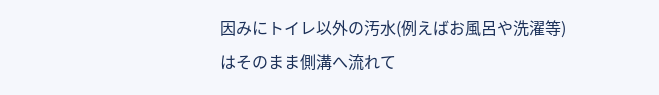因みにトイレ以外の汚水(例えばお風呂や洗濯等)
はそのまま側溝へ流れて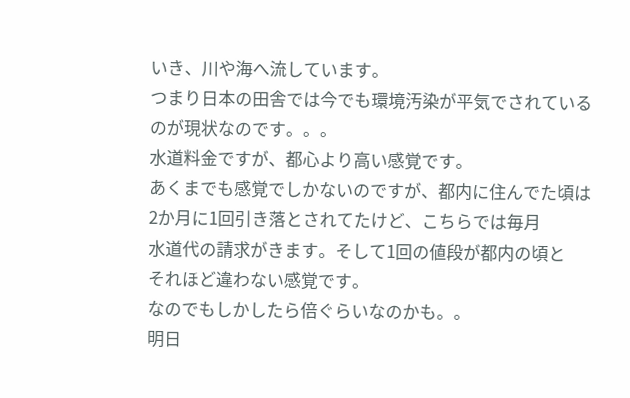いき、川や海へ流しています。
つまり日本の田舎では今でも環境汚染が平気でされている
のが現状なのです。。。
水道料金ですが、都心より高い感覚です。
あくまでも感覚でしかないのですが、都内に住んでた頃は
2か月に1回引き落とされてたけど、こちらでは毎月
水道代の請求がきます。そして1回の値段が都内の頃と
それほど違わない感覚です。
なのでもしかしたら倍ぐらいなのかも。。
明日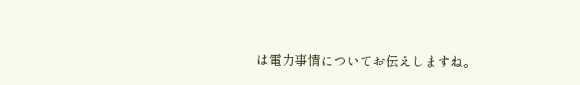は電力事情についてお伝えしますね。